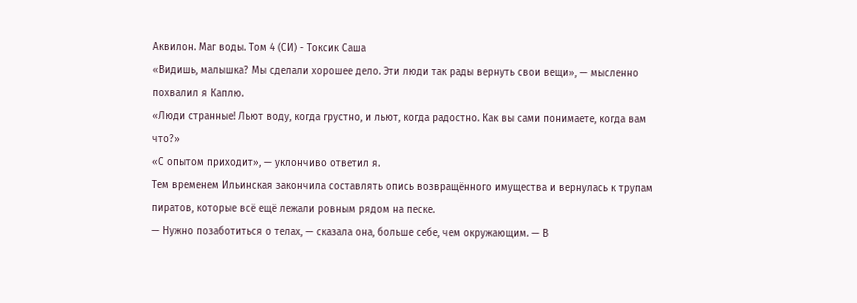Аквилон. Маг воды. Том 4 (СИ) - Токсик Саша
«Видишь, малышка? Мы сделали хорошее дело. Эти люди так рады вернуть свои вещи», — мысленно похвалил я Каплю.
«Люди странные! Льют воду, когда грустно, и льют, когда радостно. Как вы сами понимаете, когда вам что?»
«С опытом приходит», — уклончиво ответил я.
Тем временем Ильинская закончила составлять опись возвращённого имущества и вернулась к трупам пиратов, которые всё ещё лежали ровным рядом на песке.
— Нужно позаботиться о телах, — сказала она, больше себе, чем окружающим. — В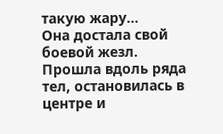такую жару…
Она достала свой боевой жезл. Прошла вдоль ряда тел, остановилась в центре и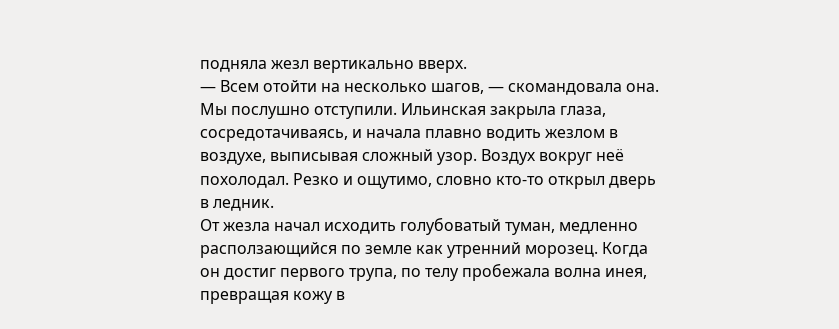подняла жезл вертикально вверх.
— Всем отойти на несколько шагов, — скомандовала она.
Мы послушно отступили. Ильинская закрыла глаза, сосредотачиваясь, и начала плавно водить жезлом в воздухе, выписывая сложный узор. Воздух вокруг неё похолодал. Резко и ощутимо, словно кто-то открыл дверь в ледник.
От жезла начал исходить голубоватый туман, медленно расползающийся по земле как утренний морозец. Когда он достиг первого трупа, по телу пробежала волна инея, превращая кожу в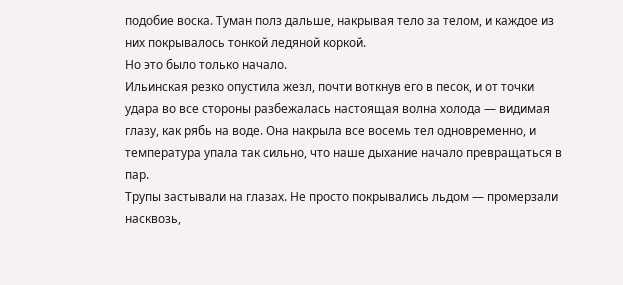подобие воска. Туман полз дальше, накрывая тело за телом, и каждое из них покрывалось тонкой ледяной коркой.
Но это было только начало.
Ильинская резко опустила жезл, почти воткнув его в песок, и от точки удара во все стороны разбежалась настоящая волна холода — видимая глазу, как рябь на воде. Она накрыла все восемь тел одновременно, и температура упала так сильно, что наше дыхание начало превращаться в пар.
Трупы застывали на глазах. Не просто покрывались льдом — промерзали насквозь,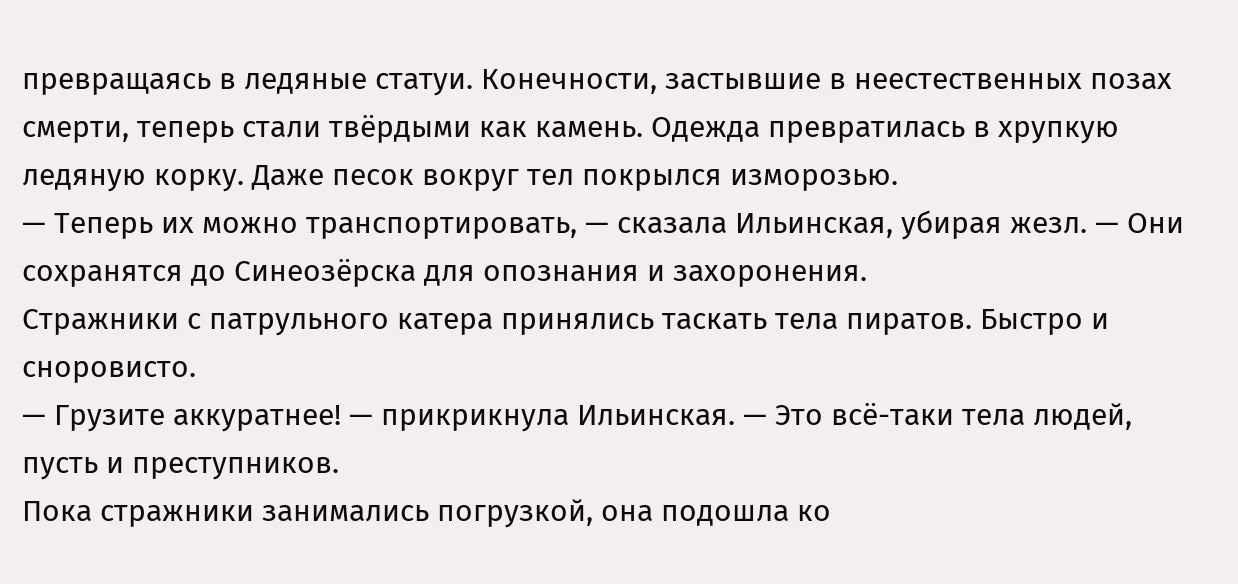превращаясь в ледяные статуи. Конечности, застывшие в неестественных позах смерти, теперь стали твёрдыми как камень. Одежда превратилась в хрупкую ледяную корку. Даже песок вокруг тел покрылся изморозью.
— Теперь их можно транспортировать, — сказала Ильинская, убирая жезл. — Они сохранятся до Синеозёрска для опознания и захоронения.
Стражники с патрульного катера принялись таскать тела пиратов. Быстро и сноровисто.
— Грузите аккуратнее! — прикрикнула Ильинская. — Это всё-таки тела людей, пусть и преступников.
Пока стражники занимались погрузкой, она подошла ко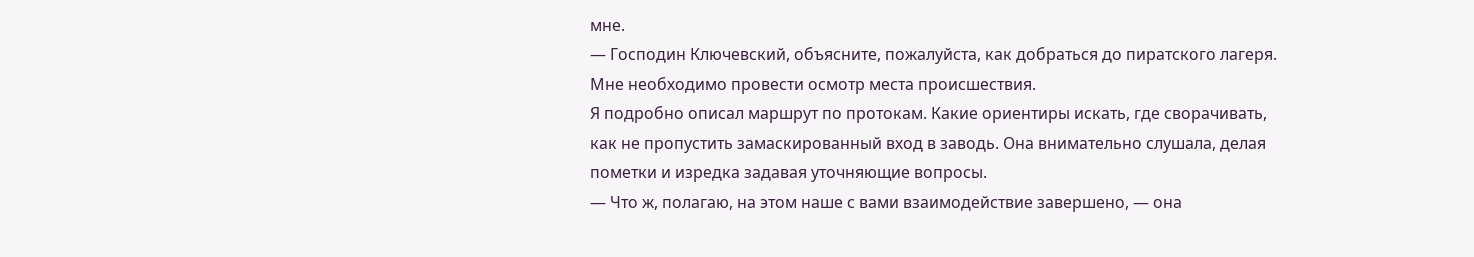мне.
— Господин Ключевский, объясните, пожалуйста, как добраться до пиратского лагеря. Мне необходимо провести осмотр места происшествия.
Я подробно описал маршрут по протокам. Какие ориентиры искать, где сворачивать, как не пропустить замаскированный вход в заводь. Она внимательно слушала, делая пометки и изредка задавая уточняющие вопросы.
— Что ж, полагаю, на этом наше с вами взаимодействие завершено, — она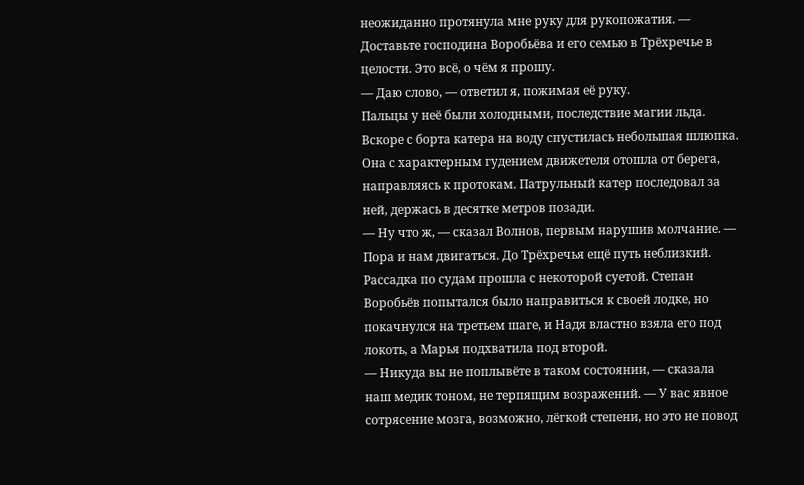неожиданно протянула мне руку для рукопожатия. — Доставьте господина Воробьёва и его семью в Трёхречье в целости. Это всё, о чём я прошу.
— Даю слово, — ответил я, пожимая её руку.
Пальцы у неё были холодными, последствие магии льда.
Вскоре с борта катера на воду спустилась небольшая шлюпка.
Она с характерным гудением движетеля отошла от берега, направляясь к протокам. Патрульный катер последовал за ней, держась в десятке метров позади.
— Ну что ж, — сказал Волнов, первым нарушив молчание. — Пора и нам двигаться. До Трёхречья ещё путь неблизкий.
Рассадка по судам прошла с некоторой суетой. Степан Воробьёв попытался было направиться к своей лодке, но покачнулся на третьем шаге, и Надя властно взяла его под локоть, а Марья подхватила под второй.
— Никуда вы не поплывёте в таком состоянии, — сказала наш медик тоном, не терпящим возражений. — У вас явное сотрясение мозга, возможно, лёгкой степени, но это не повод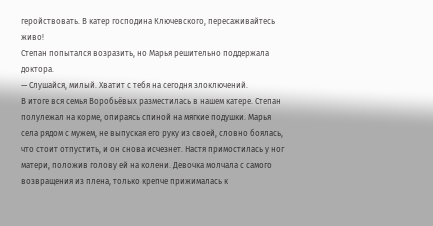геройствовать. В катер господина Ключевского, пересаживайтесь живо!
Степан попытался возразить, но Марья решительно поддержала доктора.
— Слушайся, милый. Хватит с тебя на сегодня злоключений.
В итоге вся семья Воробьёвых разместилась в нашем катере. Степан полулежал на корме, опираясь спиной на мягкие подушки. Марья села рядом с мужем, не выпуская его руку из своей, словно боялась, что стоит отпустить, и он снова исчезнет. Настя примостилась у ног матери, положив голову ей на колени. Девочка молчала с самого возвращения из плена, только крепче прижималась к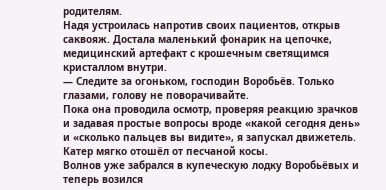родителям.
Надя устроилась напротив своих пациентов, открыв саквояж. Достала маленький фонарик на цепочке, медицинский артефакт с крошечным светящимся кристаллом внутри.
— Следите за огоньком, господин Воробьёв. Только глазами, голову не поворачивайте.
Пока она проводила осмотр, проверяя реакцию зрачков и задавая простые вопросы вроде «какой сегодня день» и «сколько пальцев вы видите», я запускал движетель. Катер мягко отошёл от песчаной косы.
Волнов уже забрался в купеческую лодку Воробьёвых и теперь возился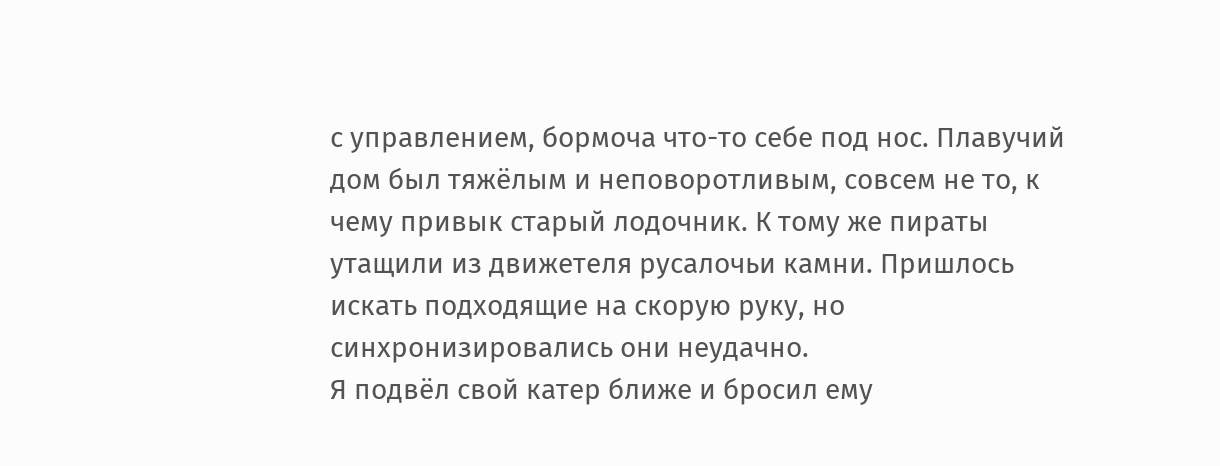с управлением, бормоча что-то себе под нос. Плавучий дом был тяжёлым и неповоротливым, совсем не то, к чему привык старый лодочник. К тому же пираты утащили из движетеля русалочьи камни. Пришлось искать подходящие на скорую руку, но синхронизировались они неудачно.
Я подвёл свой катер ближе и бросил ему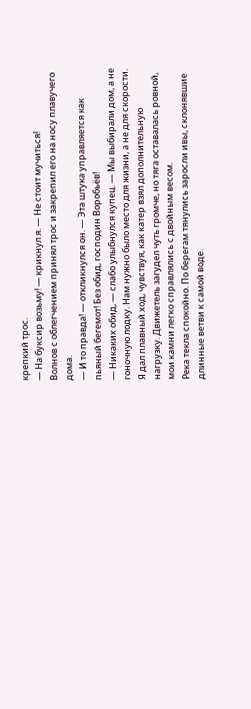крепкий трос.
— На буксир возьму! — крикнул я. — Не стоит мучиться!
Волнов с облегчением принял трос и закрепил его на носу плавучего дома.
— И то правда! — откликнулся он. — Эта штука управляется как пьяный бегемот! Без обид, господин Воробьёв!
— Никаких обид, — слабо улыбнулся купец. — Мы выбирали дом, а не гоночную лодку. Нам нужно было место для жизни, а не для скорости.
Я дал плавный ход, чувствуя, как катер взял дополнительную нагрузку. Движетель загудел чуть громче, но тяга оставалась ровной, мои камни легко справлялись с двойным весом.
Река текла спокойно. По берегам тянулись заросли ивы, склонявшие длинные ветви к самой воде.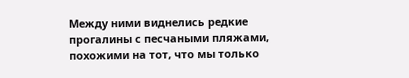Между ними виднелись редкие прогалины с песчаными пляжами, похожими на тот, что мы только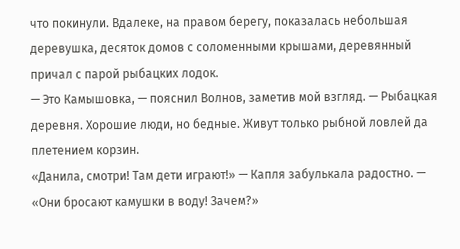что покинули. Вдалеке, на правом берегу, показалась небольшая деревушка, десяток домов с соломенными крышами, деревянный причал с парой рыбацких лодок.
— Это Камышовка, — пояснил Волнов, заметив мой взгляд. — Рыбацкая деревня. Хорошие люди, но бедные. Живут только рыбной ловлей да плетением корзин.
«Данила, смотри! Там дети играют!» — Капля забулькала радостно. — «Они бросают камушки в воду! Зачем?»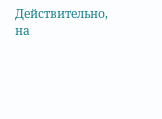Действительно, на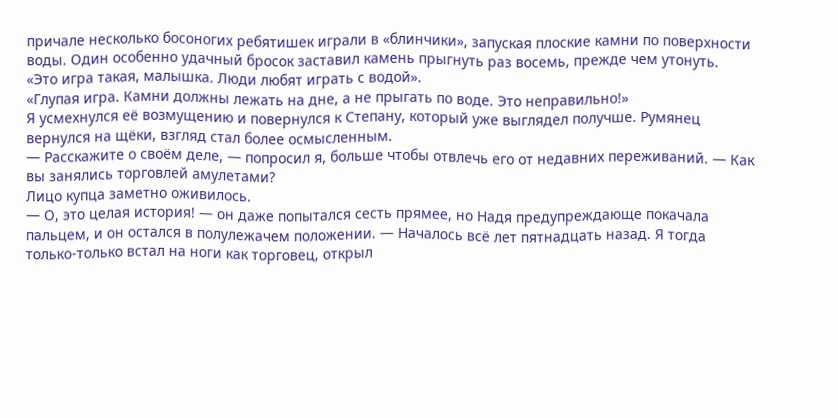причале несколько босоногих ребятишек играли в «блинчики», запуская плоские камни по поверхности воды. Один особенно удачный бросок заставил камень прыгнуть раз восемь, прежде чем утонуть.
«Это игра такая, малышка. Люди любят играть с водой».
«Глупая игра. Камни должны лежать на дне, а не прыгать по воде. Это неправильно!»
Я усмехнулся её возмущению и повернулся к Степану, который уже выглядел получше. Румянец вернулся на щёки, взгляд стал более осмысленным.
— Расскажите о своём деле, — попросил я, больше чтобы отвлечь его от недавних переживаний. — Как вы занялись торговлей амулетами?
Лицо купца заметно оживилось.
— О, это целая история! — он даже попытался сесть прямее, но Надя предупреждающе покачала пальцем, и он остался в полулежачем положении. — Началось всё лет пятнадцать назад. Я тогда только-только встал на ноги как торговец, открыл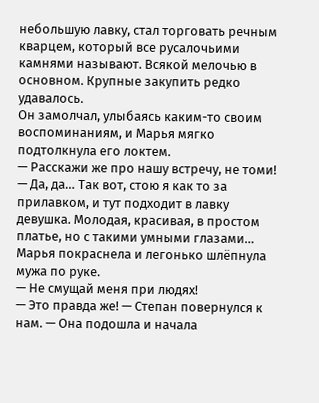небольшую лавку, стал торговать речным кварцем, который все русалочьими камнями называют. Всякой мелочью в основном. Крупные закупить редко удавалось.
Он замолчал, улыбаясь каким-то своим воспоминаниям, и Марья мягко подтолкнула его локтем.
— Расскажи же про нашу встречу, не томи!
— Да, да… Так вот, стою я как то за прилавком, и тут подходит в лавку девушка. Молодая, красивая, в простом платье, но с такими умными глазами…
Марья покраснела и легонько шлёпнула мужа по руке.
— Не смущай меня при людях!
— Это правда же! — Степан повернулся к нам. — Она подошла и начала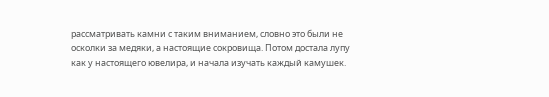рассматривать камни с таким вниманием, словно это были не осколки за медяки, а настоящие сокровища. Потом достала лупу как у настоящего ювелира, и начала изучать каждый камушек.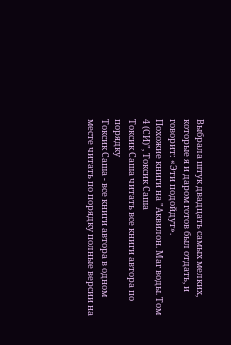Выбрала штук двадцать самых мелких, которые я и даром готов был отдать, и говорит: «Эти подойдут».
Похожие книги на "Аквилон. Маг воды. Том 4 (СИ)", Токсик Саша
Токсик Саша читать все книги автора по порядку
Токсик Саша - все книги автора в одном месте читать по порядку полные версии на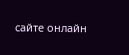сайте онлайн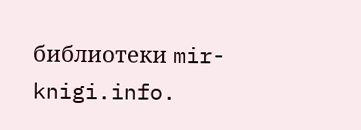библиотеки mir-knigi.info.